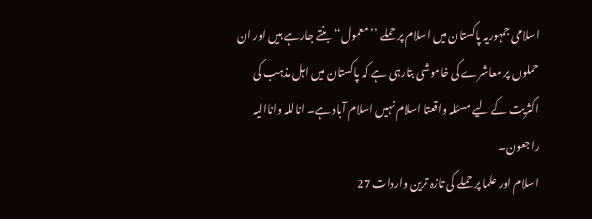اسلامی جمہوریہ پاکستان میں اسلام پر حملے ’’معمول‘‘ بنتے جارہے ہیں اور ان حملوں پر معاشرے کی خاموشی بتارہی ہے کہ پاکستان میں اہل مذہب کی اکثریت کے لیے مسئلہ واقعتا اسلام نہیں اسلام آباد ہے۔ اناللہ واناالیہ راجعون۔
اسلام اور علما پر حملے کی تازہ ترین واردات 27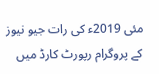مئی 2019ء کی رات جیو نیوز کے پروگرام رپورٹ کارڈ میں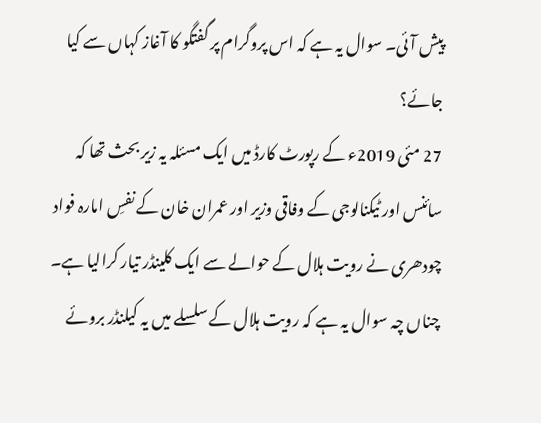پیش آئی۔ سوال یہ ہے کہ اس پروگرام پر گفتگو کا آغاز کہاں سے کیا جائے؟
27 مئی 2019ء کے رپورٹ کارڈ میں ایک مسئلہ یہ زیر بحث تھا کہ سائنس اور ٹیکنالوجی کے وفاقی وزیر اور عمران خان کے نفسِ امارہ فواد چودھری نے رویت ہلال کے حوالے سے ایک کلینڈر تیار کرالیا ہے۔ چناں چہ سوال یہ ہے کہ رویت ہلال کے سلسلے میں یہ کیلنڈر بروئے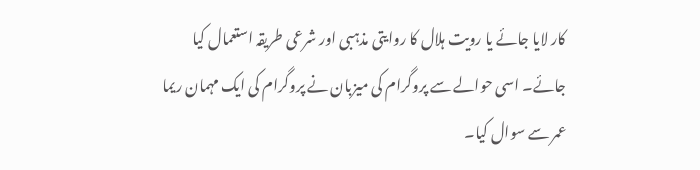کار لایا جائے یا رویت ہلال کا روایتی مذہبی اور شرعی طریقہ استعمال کیا جائے۔ اسی حوالے سے پروگرام کی میزبان نے پروگرام کی ایک مہمان ریما عمر سے سوال کیا۔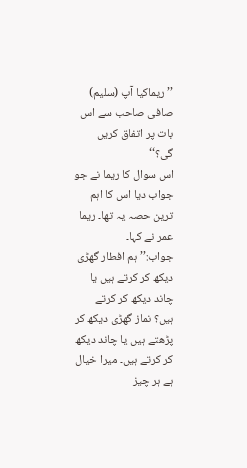’’ریماکیا آپ (سلیم) صافی صاحب سے اس بات پر اتفاق کریں گی؟‘‘
اس سوال کا ریما نے جو جواب دیا اس کا اہم ترین حصہ یہ تھا۔ ریما عمر نے کہا۔
جواب:’’ ہم افطار گھڑی دیکھ کر کرتے ہیں یا چاند دیکھ کر کرتے ہیں؟ نماز گھڑی دیکھ کر پڑھتے ہیں یا چاند دیکھ کر کرتے ہیں۔ میرا خیال ہے ہر چیز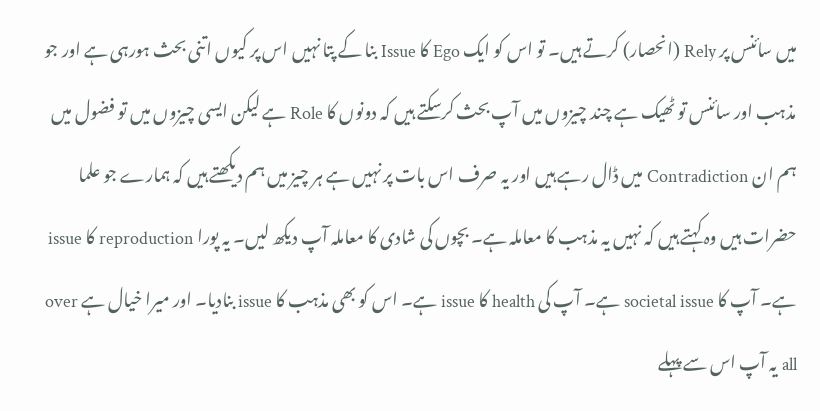میں سائنس پر Rely (انحصار) کرتے ہیں۔ تو اس کو ایک Ego کا Issue بنا کے پتا نہیں اس پر کیوں اتنی بحث ہورہی ہے اور جو مذہب اور سائنس تو ٹھیک ہے چند چیزوں میں آپ بحث کرسکتے ہیں کہ دونوں کا Role ہے لیکن ایسی چیزوں میں تو فضول میں ہم ان Contradiction میں ڈال رہے ہیں اور یہ صرف اس بات پر نہیں ہے ہر چیز میں ہم دیکھتے ہیں کہ ہمارے جو علما حضرات ہیں وہ کہتے ہیں کہ نہیں یہ مذہب کا معاملہ ہے۔ بچوں کی شادی کا معاملہ آپ دیکھ لیں۔ یہ پورا reproduction کا issue ہے۔ آپ کا societal issue ہے۔ آپ کی health کا issue ہے۔ اس کو بھی مذہب کا issue بنادیا۔ اور میرا خیال ہے over all یہ آپ اس سے پہلے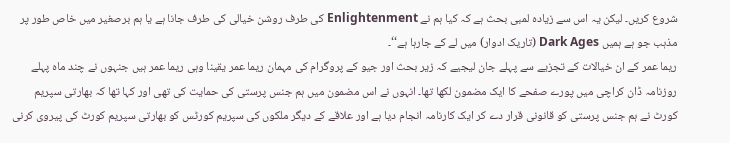شروع کریں۔ لیکن یہ اس سے زیادہ لمبی بحث ہے کہ کیا ہم نے Enlightenment کی طرف روشن خیالی کی طرف جانا ہے یا ہم برصغیر میں خاص طور پر مذہب جو ہے ہمیں Dark Ages (تاریک ادوار) میں لے کے جارہا ہے‘‘۔
ریما عمر کے ان خیالات کے تجزیے سے پہلے جان لیجیے کہ زیر بحث اور جیو کے پروگرام کی مہمان ریما عمر یقینا وہی ریما عمر ہیں جنہوں نے چند ماہ پہلے روزنامہ ڈان کراچی میں پورے صفحے کا ایک مضمون لکھا تھا۔ انہوں نے اس مضمون میں ہم جنس پرستی کی حمایت کی تھی اور کہا تھا کہ بھارتی سپریم کورٹ نے ہم جنس پرستی کو قانونی قرار دے کر ایک کارنامہ انجام دیا ہے اور علاقے کے دیگر ملکوں کی سپریم کورٹس کو بھارتی سپریم کورٹ کی پیروی کرنی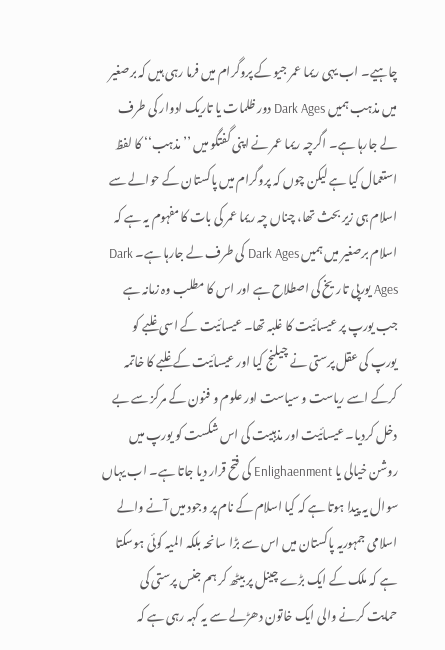چاہیے۔ اب یہی ریما عمر جیو کے پروگرام میں فرما رہی ہیں کہ برصغیر میں مذہب ہمیں Dark Ages دور ظلمات یا تاریک ادوار کی طرف لے جارہا ہے۔ اگرچہ ریما عمر نے اپنی گفتگو میں ’’مذہب‘‘ کا لفظ استعمال کیا ہے لیکن چوں کہ پروگرام میں پاکستان کے حوالے سے اسلام ہی زیر بحث تھا، چناں چہ ریما عمر کی بات کا مفہوم یہ ہے کہ اسلام برصغیر میں ہمیں Dark Ages کی طرف لے جارہا ہے۔ Dark Ages یورپی تاریخ کی اصطلاح ہے اور اس کا مطلب وہ زمانہ ہے جب یورپ پر عیسائیت کا غلبہ تھا۔ عیسائیت کے اسی غلبے کو یورپ کی عقل پرستی نے چیلنج کیا اور عیسائیت کے غلبے کا خاتمہ کرکے اسے ریاست و سیاست اور علوم و فنون کے مرکز سے بے دخل کردیا۔ عیسائیت اور مذہبیت کی اس شکست کو یورپ میں روشن خیالی یا Enlighaenment کی فتح قرار دیا جاتا ہے۔ اب یہاں سوال یہ پیدا ہوتا ہے کہ کیا اسلام کے نام پر وجود میں آنے والے اسلامی جمہوریہ پاکستان میں اس سے بڑا سانحہ بلکہ المیہ کوئی ہوسکتا ہے کہ ملک کے ایک بڑے چینل پر بیٹھ کر ہم جنس پرستی کی حمایت کرنے والی ایک خاتون دھڑلے سے یہ کہہ رہی ہے کہ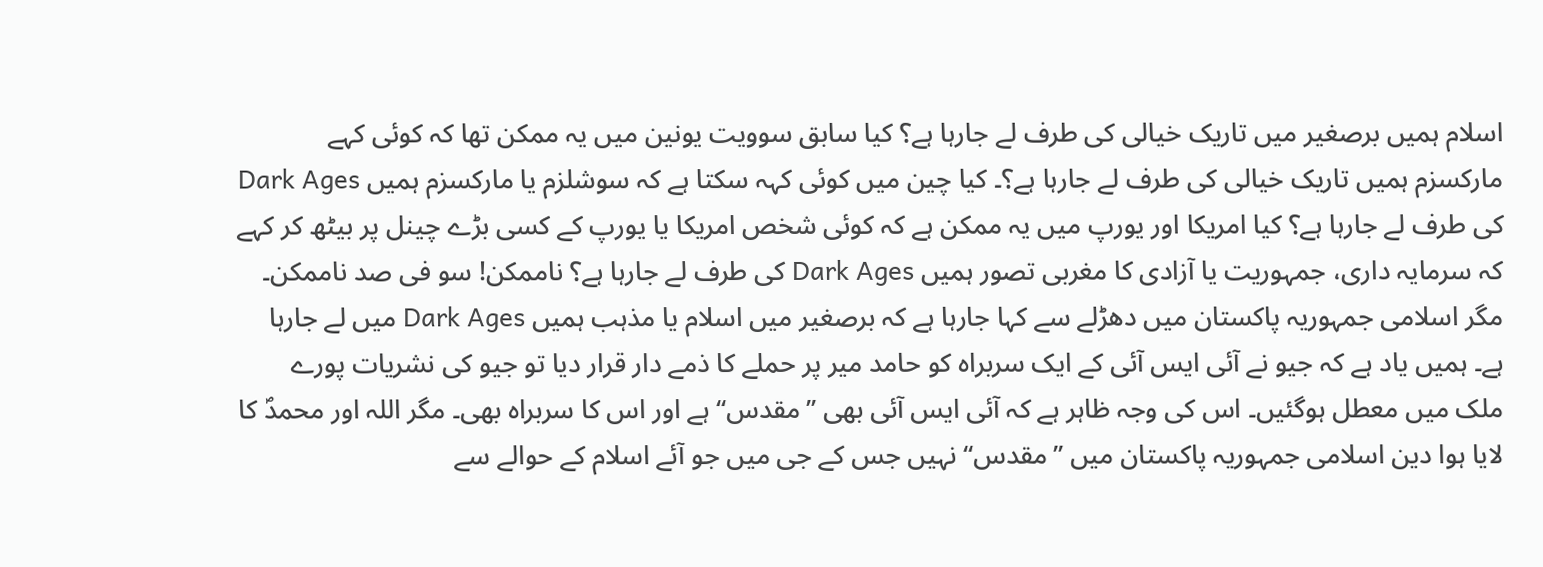اسلام ہمیں برصغیر میں تاریک خیالی کی طرف لے جارہا ہے؟ کیا سابق سوویت یونین میں یہ ممکن تھا کہ کوئی کہے مارکسزم ہمیں تاریک خیالی کی طرف لے جارہا ہے؟۔ کیا چین میں کوئی کہہ سکتا ہے کہ سوشلزم یا مارکسزم ہمیں Dark Ages کی طرف لے جارہا ہے؟ کیا امریکا اور یورپ میں یہ ممکن ہے کہ کوئی شخص امریکا یا یورپ کے کسی بڑے چینل پر بیٹھ کر کہے کہ سرمایہ داری، جمہوریت یا آزادی کا مغربی تصور ہمیں Dark Ages کی طرف لے جارہا ہے؟ ناممکن! سو فی صد ناممکن۔ مگر اسلامی جمہوریہ پاکستان میں دھڑلے سے کہا جارہا ہے کہ برصغیر میں اسلام یا مذہب ہمیں Dark Ages میں لے جارہا ہے۔ ہمیں یاد ہے کہ جیو نے آئی ایس آئی کے ایک سربراہ کو حامد میر پر حملے کا ذمے دار قرار دیا تو جیو کی نشریات پورے ملک میں معطل ہوگئیں۔ اس کی وجہ ظاہر ہے کہ آئی ایس آئی بھی ’’مقدس‘‘ ہے اور اس کا سربراہ بھی۔ مگر اللہ اور محمدؐ کا لایا ہوا دین اسلامی جمہوریہ پاکستان میں ’’مقدس‘‘ نہیں جس کے جی میں جو آئے اسلام کے حوالے سے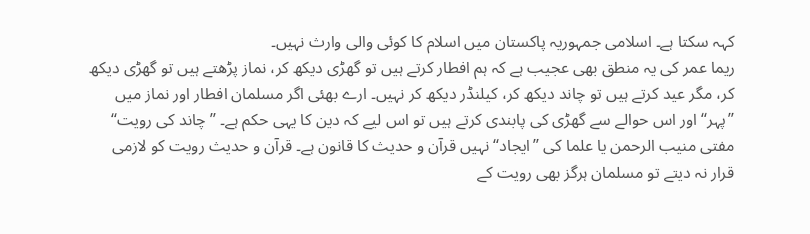کہہ سکتا ہے۔ اسلامی جمہوریہ پاکستان میں اسلام کا کوئی والی وارث نہیں۔
ریما عمر کی یہ منطق بھی عجیب ہے کہ ہم افطار کرتے ہیں تو گھڑی دیکھ کر، نماز پڑھتے ہیں تو گھڑی دیکھ کر، مگر عید کرتے ہیں تو چاند دیکھ کر، کیلنڈر دیکھ کر نہیں۔ ارے بھئی اگر مسلمان افطار اور نماز میں ’’پہر‘‘ اور اس حوالے سے گھڑی کی پابندی کرتے ہیں تو اس لیے کہ دین کا یہی حکم ہے۔ ’’چاند کی رویت‘‘ مفتی منیب الرحمن یا علما کی ’’ایجاد‘‘ نہیں قرآن و حدیث کا قانون ہے۔ قرآن و حدیث رویت کو لازمی قرار نہ دیتے تو مسلمان ہرگز بھی رویت کے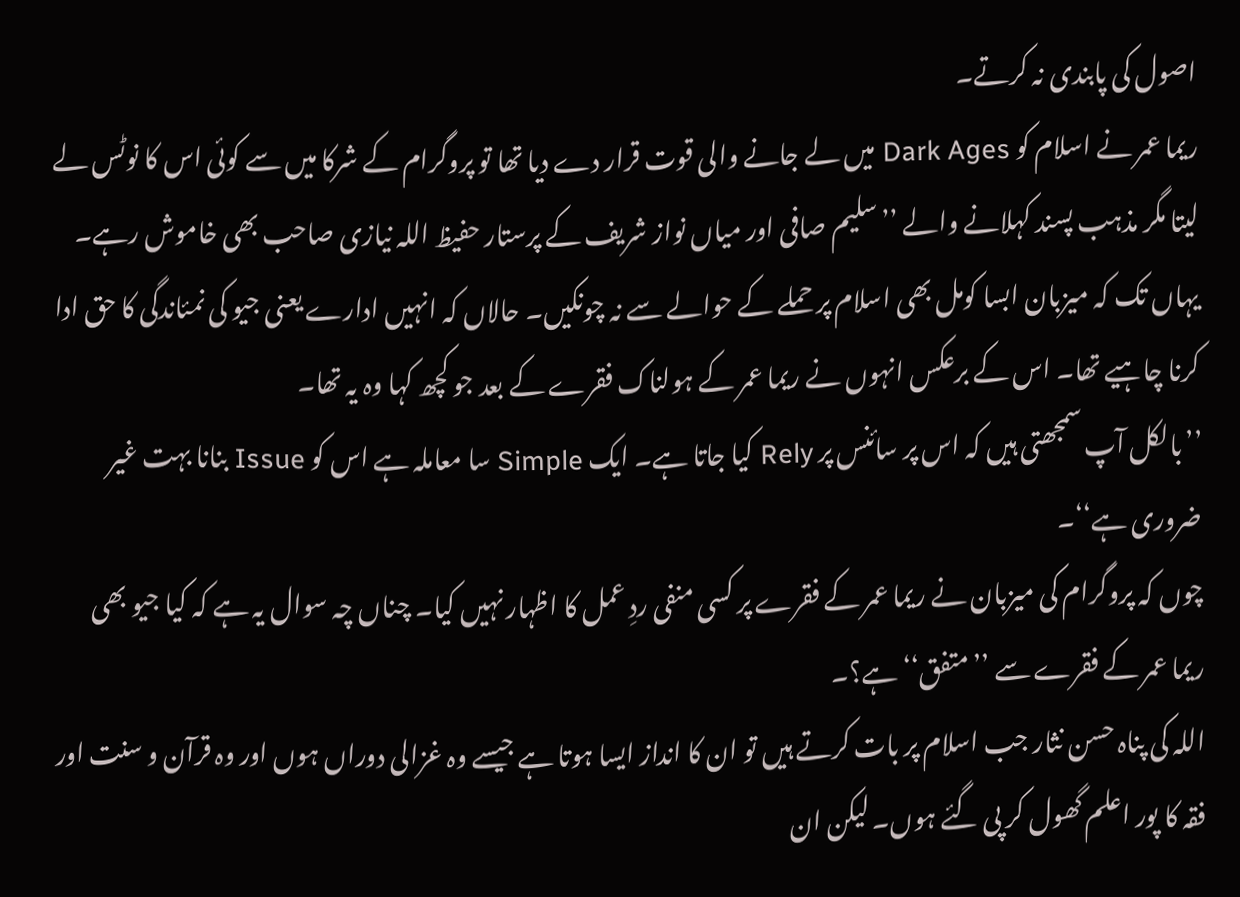اصول کی پابندی نہ کرتے۔
ریما عمر نے اسلام کو Dark Ages میں لے جانے والی قوت قرار دے دیا تھا تو پروگرام کے شرکا میں سے کوئی اس کا نوٹس لے لیتا مگر مذہب پسند کہلانے والے ’’سلیم صافی اور میاں نواز شریف کے پرستار حفیظ اللہ نیازی صاحب بھی خاموش رہے۔ یہاں تک کہ میزبان ابسا کومل بھی اسلام پر حملے کے حوالے سے نہ چونکیں۔ حالاں کہ انہیں ادارے یعنی جیو کی نمئاندگی کا حق ادا کرنا چاہیے تھا۔ اس کے برعکس انہوں نے ریما عمر کے ہولناک فقرے کے بعد جو کچھ کہا وہ یہ تھا۔
’’بالکل آپ سمجھتی ہیں کہ اس پر سائنس پر Rely کیا جاتا ہے۔ ایک Simple سا معاملہ ہے اس کو Issue بنانا بہت غیر ضروری ہے‘‘۔
چوں کہ پروگرام کی میزبان نے ریما عمر کے فقرے پر کسی منفی ردِ عمل کا اظہار نہیں کیا۔ چناں چہ سوال یہ ہے کہ کیا جیو بھی ریما عمر کے فقرے سے ’’متفق‘‘ ہے؟۔
اللہ کی پناہ حسن نثار جب اسلام پر بات کرتے ہیں تو ان کا انداز ایسا ہوتا ہے جیسے وہ غزالی دوراں ہوں اور وہ قرآن و سنت اور فقہ کا پور اعلم گھول کر پی گئے ہوں۔ لیکن ان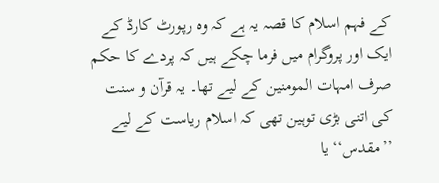کے فہم اسلام کا قصہ یہ ہے کہ وہ رپورٹ کارڈ کے ایک اور پروگرام میں فرما چکے ہیں کہ پردے کا حکم صرف امہات المومنین کے لیے تھا۔ یہ قرآن و سنت کی اتنی بڑی توہین تھی کہ اسلام ریاست کے لیے ’’مقدس‘‘ یا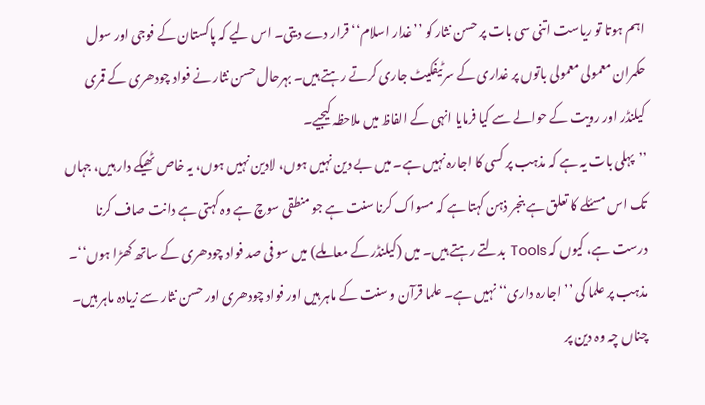اہم ہوتا تو ریاست اتنی سی بات پر حسن نثار کو ’’غدار اسلام‘‘ قرار دے دیتی۔ اس لیے کہ پاکستان کے فوجی اور سول حکمران معمولی معمولی باتوں پر غداری کے سرٹیفکیٹ جاری کرتے رہتے ہیں۔ بہرحال حسن نثار نے فواد چودھری کے قمری کیلنڈر اور رویت کے حوالے سے کیا فرمایا انہی کے الفاظ میں ملاحظہ کیجیے۔
’’پہلی بات یہ ہے کہ مذہب پر کسی کا اجارہ نہیں ہے۔ میں بے دین نہیں ہوں، لادین نہیں ہوں، یہ خاص ٹھیکے دار ہیں، جہاں تک اس مسئلے کا تعلق ہے بنجر ذہن کہتا ہے کہ مسواک کرنا سنت ہے جو منطقی سوچ ہے وہ کہتی ہے دانت صاف کرنا درست ہے، کیوں کہ Tools بدلتے رہتے ہیں۔ میں (کیلنڈر کے معاملے) میں سو فی صد فواد چودھری کے ساتھ کھڑا ہوں‘‘۔
مذہب پر علما کی ’’اجارہ داری‘‘ نہیں ہے۔ علما قرآن و سنت کے ماہر ہیں اور فواد چودھری اور حسن نثار سے زیادہ ماہر ہیں۔ چناں چہ وہ دین پر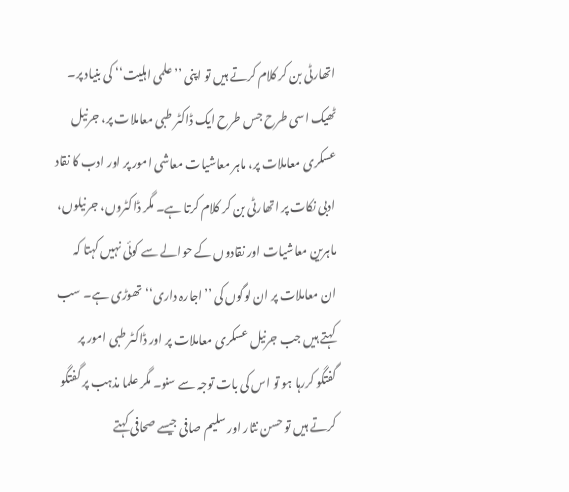اتھارٹی بن کر کلام کرتے ہیں تو اپنی ’’علمی اہلیت‘‘ کی بنیاد پر۔ ٹھیک اسی طرح جس طرح ایک ڈاکٹر طبی معاملات پر، جرنیل عسکری معاملات پر، ماہر معاشیات معاشی امور پر اور ادب کا نقاد ادبی نکات پر اتھارٹی بن کر کلام کرتا ہے۔ مگر ڈاکٹروں، جرنیلوں، ماہرین معاشیات اور نقادوں کے حوالے سے کوئی نہیں کہتا کہ ان معاملات پر ان لوگوں کی ’’اجارہ داری‘‘ تھوڑی ہے۔ سب کہتے ہیں جب جرنیل عسکری معاملات پر اور ڈاکٹر طبی امور پر گفتگو کررہا ہو تو اس کی بات توجہ سے سنو۔ مگر علما مذہب پر گفتگو کرتے ہیں تو حسن نثار اور سلیم صافی جیسے صحافی کہتے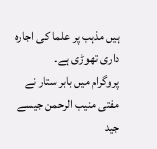ہیں مذہب پر علما کی اجارہ داری تھوڑی ہے۔
پروگرام میں بابر ستار نے مفتی منیب الرحمن جیسے جید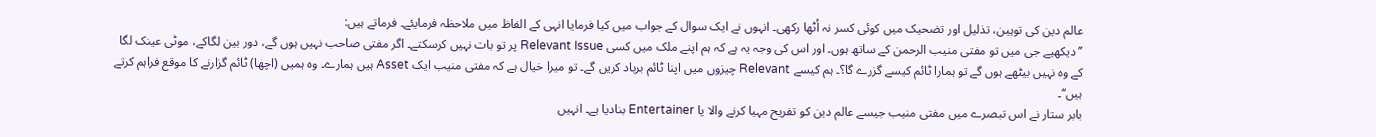عالم دین کی توہین، تذلیل اور تضحیک میں کوئی کسر نہ اُٹھا رکھی۔ انہوں نے ایک سوال کے جواب میں کیا فرمایا انہی کے الفاظ میں ملاحظہ فرمایئے۔ فرماتے ہیں:
’’دیکھیے جی میں تو مفتی منیب الرحمن کے ساتھ ہوں۔ اور اس کی وجہ یہ ہے کہ ہم اپنے ملک میں کسی Relevant Issue پر تو بات نہیں کرسکتے۔ اگر مفتی صاحب نہیں ہوں گے، دور بین لگاکے، موٹی عینک لگا کے وہ نہیں بیٹھے ہوں گے تو ہمارا ٹائم کیسے گزرے گا؟۔ ہم کیسے Relevant چیزوں میں اپنا ٹائم برباد کریں گے۔ تو میرا خیال ہے کہ مفتی منیب ایک Asset ہیں ہمارے۔ وہ ہمیں (اچھا) ٹائم گزارنے کا موقع فراہم کرتے ہیں‘‘۔
بابر ستار نے اس تبصرے میں مفتی منیب جیسے عالم دین کو تفریح مہیا کرنے والا یا Entertainer بنادیا ہے۔ انہیں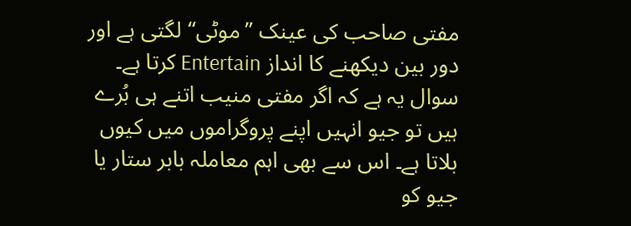مفتی صاحب کی عینک ’’موٹی‘‘ لگتی ہے اور دور بین دیکھنے کا انداز Entertain کرتا ہے۔ سوال یہ ہے کہ اگر مفتی منیب اتنے ہی بُرے ہیں تو جیو انہیں اپنے پروگراموں میں کیوں بلاتا ہے۔ اس سے بھی اہم معاملہ بابر ستار یا جیو کو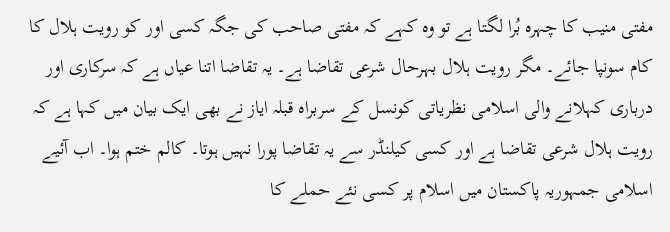مفتی منیب کا چہرہ بُرا لگتا ہے تو وہ کہے کہ مفتی صاحب کی جگہ کسی اور کو رویت ہلال کا کام سونپا جائے۔ مگر رویت ہلال بہرحال شرعی تقاضا ہے۔ یہ تقاضا اتنا عیاں ہے کہ سرکاری اور درباری کہلانے والی اسلامی نظریاتی کونسل کے سربراہ قبلہ ایاز نے بھی ایک بیان میں کہا ہے کہ رویت ہلال شرعی تقاضا ہے اور کسی کیلنڈر سے یہ تقاضا پورا نہیں ہوتا۔ کالم ختم ہوا۔ اب آئیے اسلامی جمہوریہ پاکستان میں اسلام پر کسی نئے حملے کا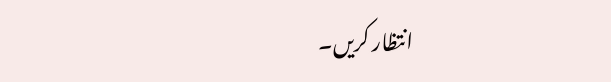انتظار کریں۔